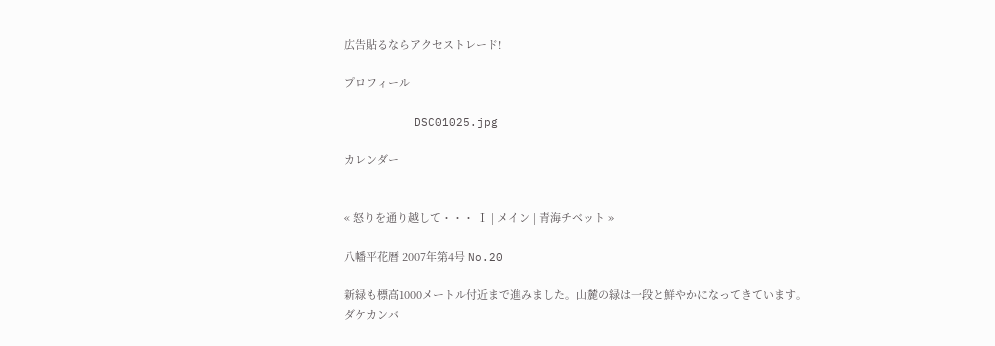広告貼るならアクセストレード!

プロフィール

          DSC01025.jpg

カレンダー


« 怒りを通り越して・・・ Ⅰ | メイン | 青海チベット »

八幡平花暦 2007年第4号 No.20

新緑も標高1000メートル付近まで進みました。山麓の緑は一段と鮮やかになってきています。
ダケカンバ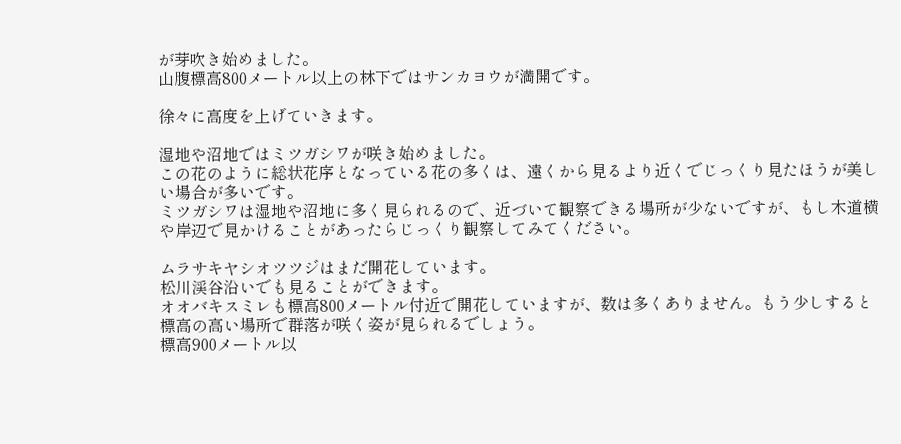が芽吹き始めました。
山腹標高800メートル以上の林下ではサンカヨウが満開です。

徐々に高度を上げていきます。

湿地や沼地ではミツガシワが咲き始めました。
この花のように総状花序となっている花の多くは、遠くから見るより近くでじっくり見たほうが美しい場合が多いです。
ミツガシワは湿地や沼地に多く見られるので、近づいて観察できる場所が少ないですが、もし木道横や岸辺で見かけることがあったらじっくり観察してみてください。

ムラサキヤシオツツジはまだ開花しています。
松川渓谷沿いでも見ることができます。
オオバキスミレも標高800メートル付近で開花していますが、数は多くありません。もう少しすると標高の高い場所で群落が咲く姿が見られるでしょう。
標高900メートル以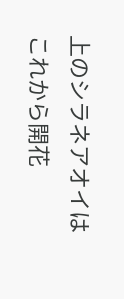上のシラネアオイはこれから開花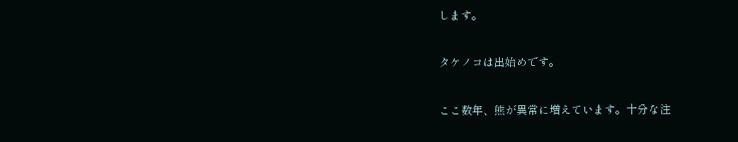します。

タケノコは出始めです。

ここ数年、熊が異常に増えています。十分な注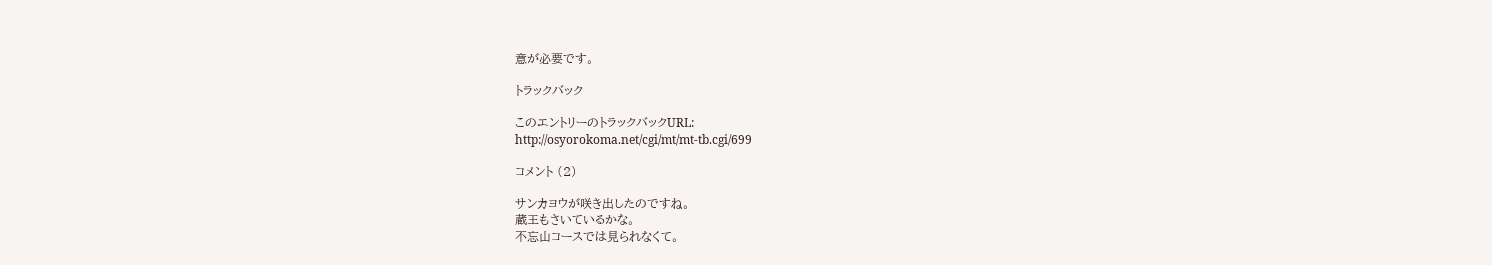意が必要です。

トラックバック

このエントリーのトラックバックURL:
http://osyorokoma.net/cgi/mt/mt-tb.cgi/699

コメント (2)

サンカヨウが咲き出したのですね。
蔵王もさいているかな。
不忘山コースでは見られなくて。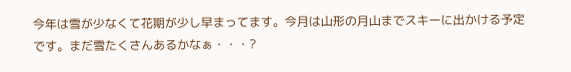今年は雪が少なくて花期が少し早まってます。今月は山形の月山までスキーに出かける予定です。まだ雪たくさんあるかなぁ・・・?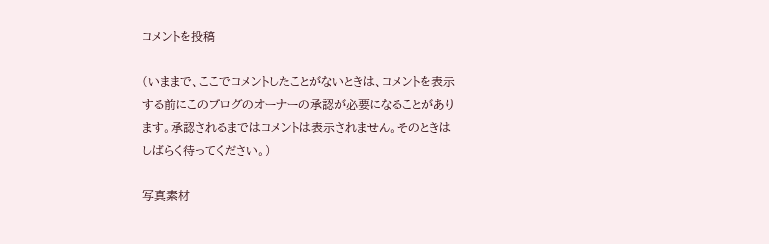コメントを投稿

(いままで、ここでコメントしたことがないときは、コメントを表示する前にこのブログのオーナーの承認が必要になることがあります。承認されるまではコメントは表示されません。そのときはしばらく待ってください。)

写真素材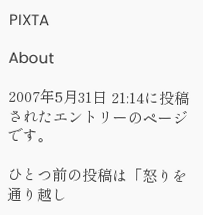PIXTA

About

2007年5月31日 21:14に投稿されたエントリーのページです。

ひとつ前の投稿は「怒りを通り越し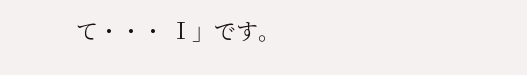て・・・ Ⅰ」です。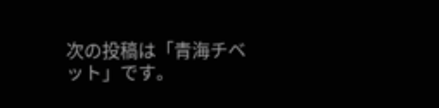次の投稿は「青海チベット」です。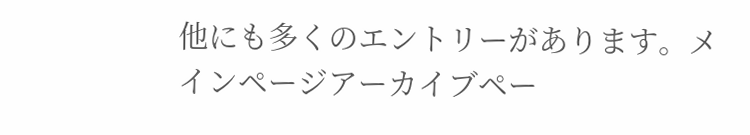他にも多くのエントリーがあります。メインページアーカイブペー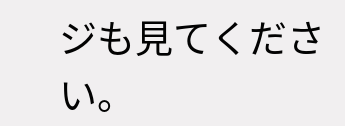ジも見てください。